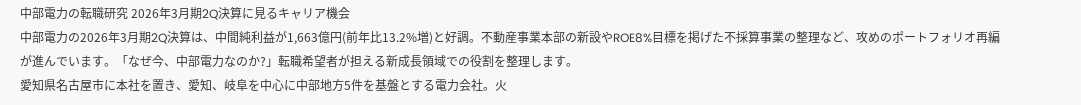中部電力の転職研究 2026年3月期2Q決算に見るキャリア機会
中部電力の2026年3月期2Q決算は、中間純利益が1,663億円(前年比13.2%増)と好調。不動産事業本部の新設やROE8%目標を掲げた不採算事業の整理など、攻めのポートフォリオ再編が進んでいます。「なぜ今、中部電力なのか?」転職希望者が担える新成長領域での役割を整理します。
愛知県名古屋市に本社を置き、愛知、岐阜を中心に中部地方5件を基盤とする電力会社。火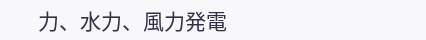力、水力、風力発電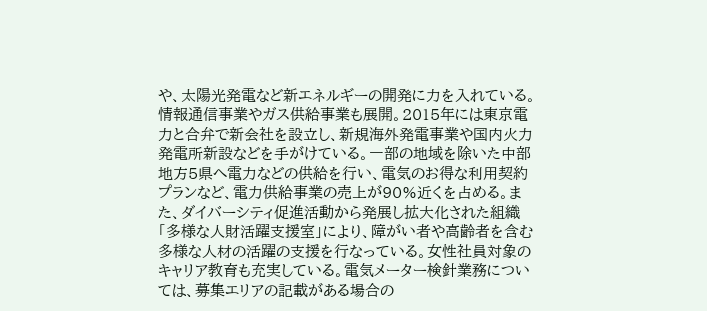や、太陽光発電など新エネルギーの開発に力を入れている。情報通信事業やガス供給事業も展開。2015年には東京電力と合弁で新会社を設立し、新規海外発電事業や国内火力発電所新設などを手がけている。一部の地域を除いた中部地方5県へ電力などの供給を行い、電気のお得な利用契約プランなど、電力供給事業の売上が90%近くを占める。また、ダイバーシティ促進活動から発展し拡大化された組織「多様な人財活躍支援室」により、障がい者や高齢者を含む多様な人材の活躍の支援を行なっている。女性社員対象のキャリア教育も充実している。電気メーター検針業務については、募集エリアの記載がある場合の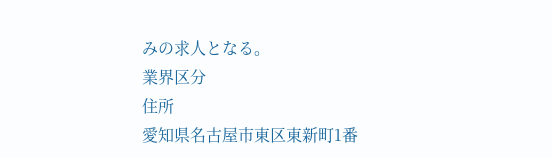みの求人となる。
業界区分
住所
愛知県名古屋市東区東新町1番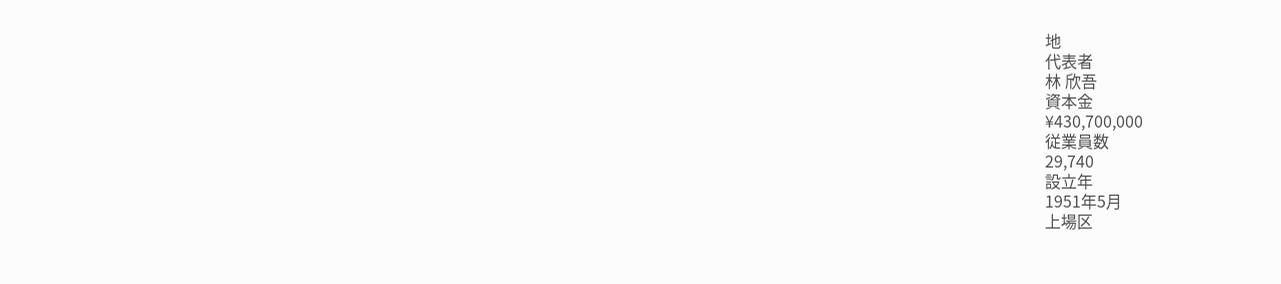地
代表者
林 欣吾
資本金
¥430,700,000
従業員数
29,740
設立年
1951年5月
上場区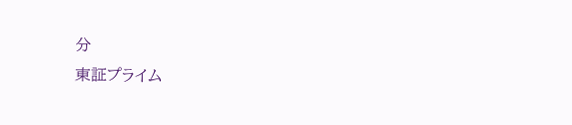分
東証プライム